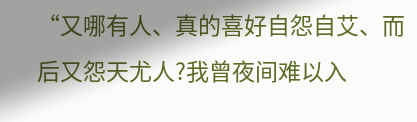“又哪有人、真的喜好自怨自艾、而后又怨天尤人?我曾夜间难以入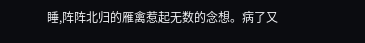睡,阵阵北归的雁禽惹起无数的念想。病了又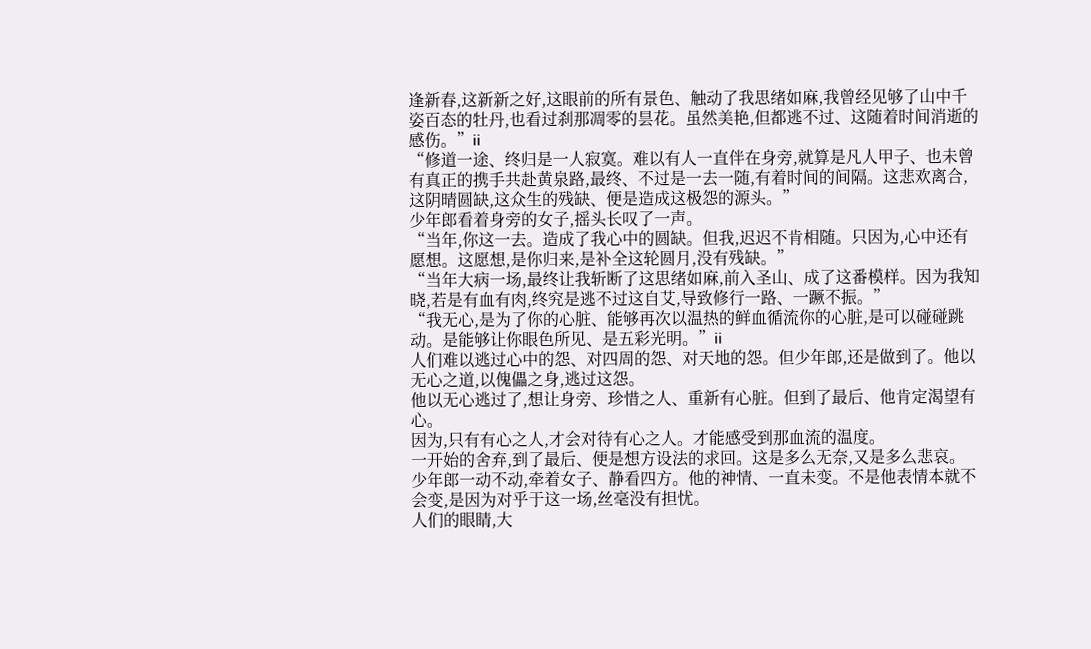逢新春,这新新之好,这眼前的所有景色、触动了我思绪如麻,我曾经见够了山中千姿百态的牡丹,也看过刹那凋零的昙花。虽然美艳,但都逃不过、这随着时间消逝的感伤。”ii
“修道一途、终归是一人寂寞。难以有人一直伴在身旁,就算是凡人甲子、也未曾有真正的携手共赴黄泉路,最终、不过是一去一随,有着时间的间隔。这悲欢离合,这阴晴圆缺,这众生的残缺、便是造成这极怨的源头。”
少年郎看着身旁的女子,摇头长叹了一声。
“当年,你这一去。造成了我心中的圆缺。但我,迟迟不肯相随。只因为,心中还有愿想。这愿想,是你归来,是补全这轮圆月,没有残缺。”
“当年大病一场,最终让我斩断了这思绪如麻,前入圣山、成了这番模样。因为我知晓,若是有血有肉,终究是逃不过这自艾,导致修行一路、一蹶不振。”
“我无心,是为了你的心脏、能够再次以温热的鲜血循流你的心脏,是可以碰碰跳动。是能够让你眼色所见、是五彩光明。”ii
人们难以逃过心中的怨、对四周的怨、对天地的怨。但少年郎,还是做到了。他以无心之道,以傀儡之身,逃过这怨。
他以无心逃过了,想让身旁、珍惜之人、重新有心脏。但到了最后、他肯定渴望有心。
因为,只有有心之人,才会对待有心之人。才能感受到那血流的温度。
一开始的舍弃,到了最后、便是想方设法的求回。这是多么无奈,又是多么悲哀。
少年郎一动不动,牵着女子、静看四方。他的神情、一直未变。不是他表情本就不会变,是因为对乎于这一场,丝毫没有担忧。
人们的眼睛,大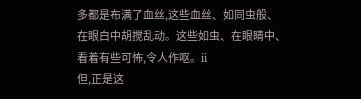多都是布满了血丝,这些血丝、如同虫般、在眼白中胡搅乱动。这些如虫、在眼睛中、看着有些可怖,令人作呕。ii
但,正是这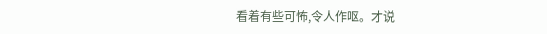看着有些可怖,令人作呕。才说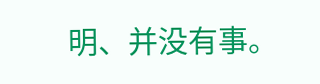明、并没有事。